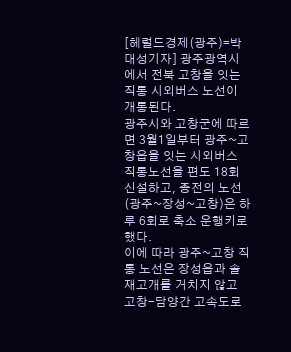[헤럴드경제(광주)=박대성기자] 광주광역시에서 전북 고창을 잇는 직통 시외버스 노선이 개통된다.
광주시와 고창군에 따르면 3월1일부터 광주~고창읍을 잇는 시외버스 직통노선을 편도 18회 신설하고, 종전의 노선(광주~장성~고창)은 하루 6회로 축소 운행키로 했다.
이에 따라 광주~고창 직통 노선은 장성읍과 솔재고개를 거치지 않고 고창-담양간 고속도로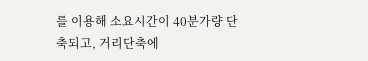를 이용해 소요시간이 40분가량 단축되고, 거리단축에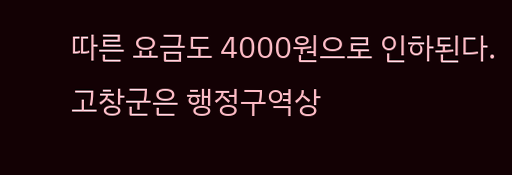따른 요금도 4000원으로 인하된다.
고창군은 행정구역상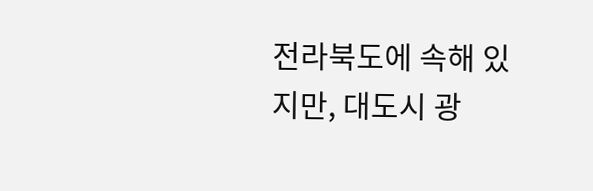전라북도에 속해 있지만, 대도시 광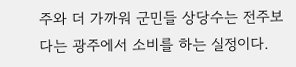주와 더 가까워 군민들 상당수는 전주보다는 광주에서 소비를 하는 실정이다.